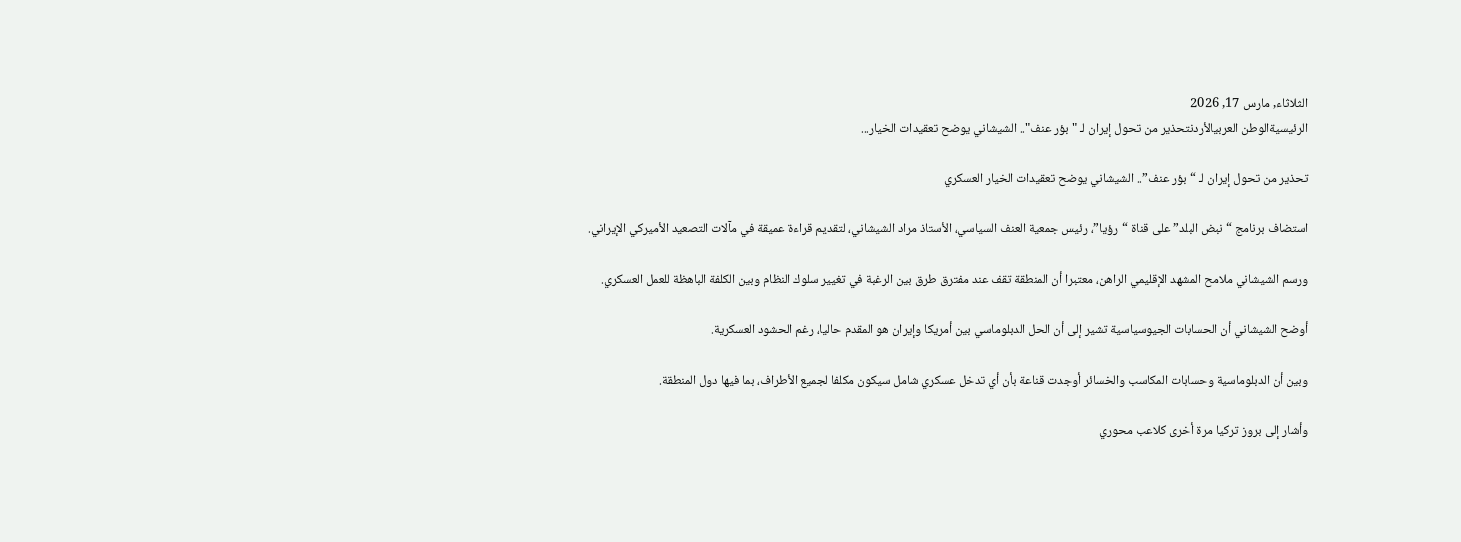الثلاثاء, مارس 17, 2026
الرئيسيةالوطن العربيالأردنتحذير من تحول إيران لـ "بؤر عنف".. الشيشاني يوضح تعقيدات الخيار...

تحذير من تحول إيران لـ “بؤر عنف”.. الشيشاني يوضح تعقيدات الخيار العسكري

استضاف برنامج “نبض البلد” على قناة “رؤيا”، رئيس جمعية العنف السياسي، الأستاذ مراد الشيشاني، لتقديم قراءة عميقة في مآلات التصعيد الأميركي الإيراني.

ورسم الشيشاني ملامح المشهد الإقليمي الراهن، معتبرا أن المنطقة تقف عند مفترق طرق بين الرغبة في تغيير سلوك النظام وبين الكلفة الباهظة للعمل العسكري.

أوضح الشيشاني أن الحسابات الجيوسياسية تشير إلى أن الحل الدبلوماسي بين أمريكا وإيران هو المقدم حاليا، رغم الحشود العسكرية.

وبين أن الدبلوماسية وحسابات المكاسب والخسائر أوجدت قناعة بأن أي تدخل عسكري شامل سيكون مكلفا لجميع الأطراف، بما فيها دول المنطقة.

وأشار إلى بروز تركيا مرة أخرى كلاعب محوري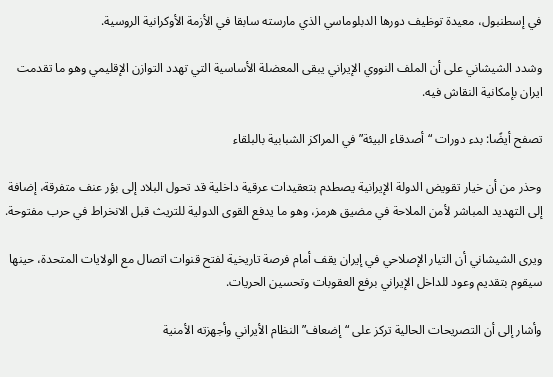في إسطنبول، معيدة توظيف دورها الدبلوماسي الذي مارسته سابقا في الأزمة الأوكرانية الروسية.

وشدد الشيشاني على أن الملف النووي الإيراني يبقى المعضلة الأساسية التي تهدد التوازن الإقليمي وهو ما تقدمت ايران بإمكانية النقاش فيه.

تصفح أيضًا: بدء دورات “أصدقاء البيئة” في المراكز الشبابية بالبلقاء

وحذر من أن خيار تقويض الدولة الإيرانية يصطدم بتعقيدات عرقية داخلية قد تحول البلاد إلى بؤر عنف متفرقة، إضافة إلى التهديد المباشر لأمن الملاحة في مضيق هرمز، وهو ما يدفع القوى الدولية للتريث قبل الانخراط في حرب مفتوحة.

ويرى الشيشاني أن التيار الإصلاحي في إيران يقف أمام فرصة تاريخية لفتح قنوات اتصال مع الولايات المتحدة، حينها سيقوم بتقديم وعود للداخل الإيراني برفع العقوبات وتحسين الحريات.

وأشار إلى أن التصريحات الحالية تركز على “إضعاف” النظام الأيراني وأجهزته الأمنية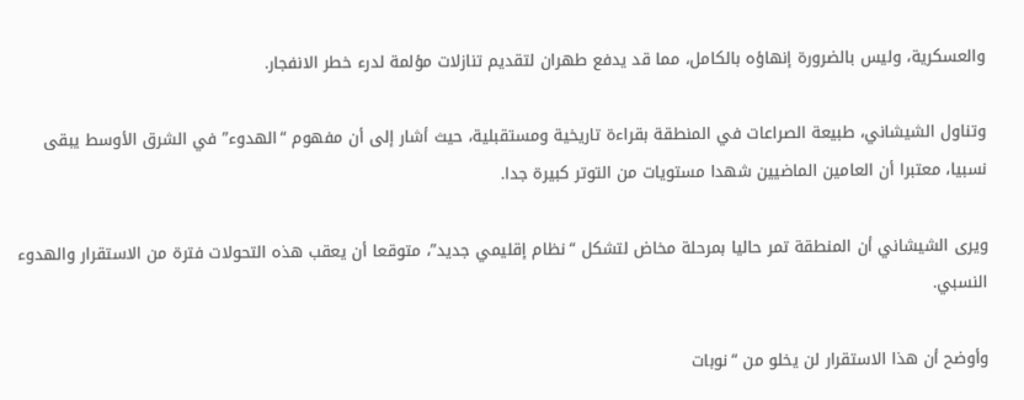والعسكرية، وليس بالضرورة إنهاؤه بالكامل، مما قد يدفع طهران لتقديم تنازلات مؤلمة لدرء خطر الانفجار.

وتناول الشيشاني، طبيعة الصراعات في المنطقة بقراءة تاريخية ومستقبلية، حيث أشار إلى أن مفهوم “الهدوء” في الشرق الأوسط يبقى نسبيا، معتبرا أن العامين الماضيين شهدا مستويات من التوتر كبيرة جدا.

ويرى الشيشاني أن المنطقة تمر حاليا بمرحلة مخاض لتشكل “نظام إقليمي جديد”، متوقعا أن يعقب هذه التحولات فترة من الاستقرار والهدوء النسبي.

وأوضح أن هذا الاستقرار لن يخلو من “نوبات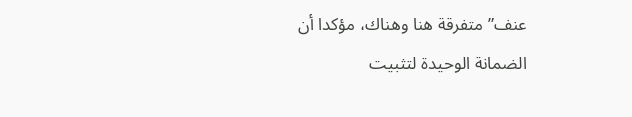عنف” متفرقة هنا وهناك، مؤكدا أن الضمانة الوحيدة لتثبيت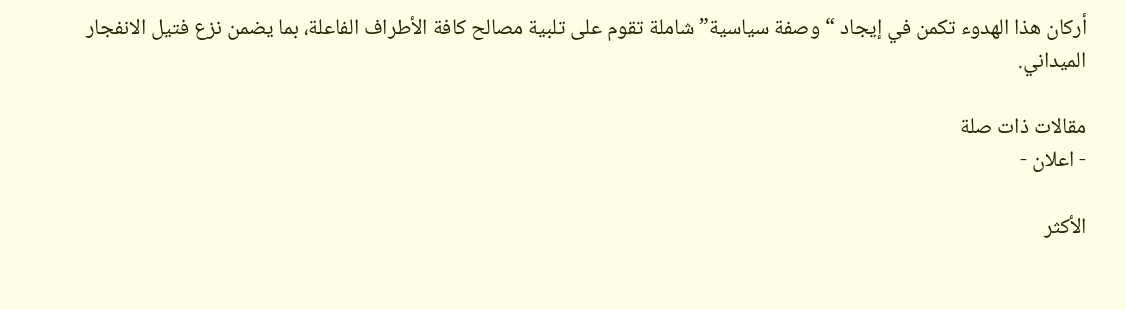أركان هذا الهدوء تكمن في إيجاد “وصفة سياسية” شاملة تقوم على تلبية مصالح كافة الأطراف الفاعلة، بما يضمن نزع فتيل الانفجار الميداني.

مقالات ذات صلة
- اعلان -

الأكثر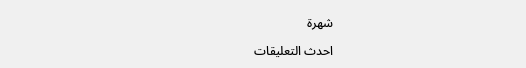شهرة

احدث التعليقات